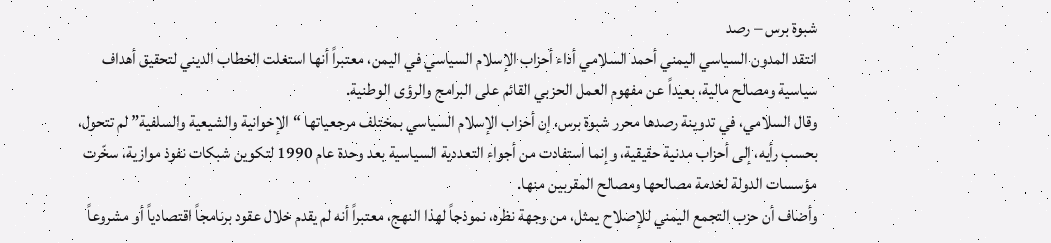شبوة برس – رصد
انتقد المدون السياسي اليمني أحمد السلامي أداء أحزاب الإسلام السياسي في اليمن، معتبراً أنها استغلت الخطاب الديني لتحقيق أهداف سياسية ومصالح مالية، بعيداً عن مفهوم العمل الحزبي القائم على البرامج والرؤى الوطنية.
وقال السلامي، في تدوينة رصدها محرر شبوة برس، إن أحزاب الإسلام السياسي بمختلف مرجعياتها “الإخوانية والشيعية والسلفية” لم تتحول، بحسب رأيه، إلى أحزاب مدنية حقيقية، وإنما استفادت من أجواء التعددية السياسية بعد وحدة عام 1990 لتكوين شبكات نفوذ موازية، سخّرت مؤسسات الدولة لخدمة مصالحها ومصالح المقربين منها.
وأضاف أن حزب التجمع اليمني للإصلاح يمثل، من وجهة نظره، نموذجاً لهذا النهج، معتبراً أنه لم يقدم خلال عقود برنامجاً اقتصادياً أو مشروعاً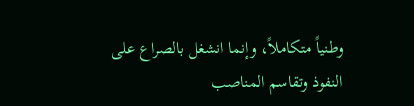وطنياً متكاملاً، وإنما انشغل بالصراع على النفوذ وتقاسم المناصب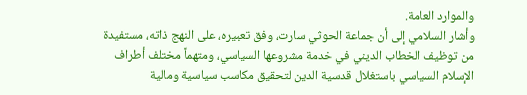والموارد العامة.
وأشار السلامي إلى أن جماعة الحوثي سارت، وفق تعبيره، على النهج ذاته، مستفيدة من توظيف الخطاب الديني في خدمة مشروعها السياسي، ومتهماً مختلف أطراف الإسلام السياسي باستغلال قدسية الدين لتحقيق مكاسب سياسية ومالية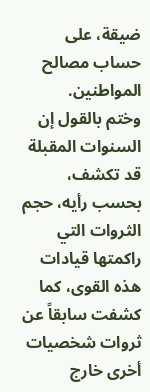ضيقة، على حساب مصالح المواطنين.
وختم بالقول إن السنوات المقبلة قد تكشف، بحسب رأيه، حجم الثروات التي راكمتها قيادات هذه القوى، كما كشفت سابقاً عن ثروات شخصيات أخرى خارج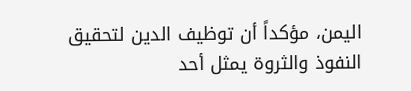اليمن، مؤكداً أن توظيف الدين لتحقيق النفوذ والثروة يمثل أحد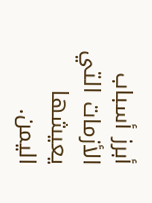أبرز أسباب الأزمات التي يعيشها اليمن.